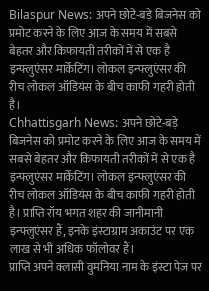Bilaspur News: अपने छोटे-बड़े बिजनेस को प्रमोट करने के लिए आज के समय में सबसे बेहतर और किफायती तरीकों में से एक है इन्फ्लुएंसर मार्केटिंग। लोकल इन्फ्लुएंसर की रीच लोकल ऑडियंस के बीच काफी गहरी होती है।
Chhattisgarh News: अपने छोटे-बड़े बिजनेस को प्रमोट करने के लिए आज के समय में सबसे बेहतर और किफायती तरीकों में से एक है इन्फ्लुएंसर मार्केटिंग। लोकल इन्फ्लुएंसर की रीच लोकल ऑडियंस के बीच काफी गहरी होती है। प्राप्ति रॉय भगत शहर की जानीमानी इन्फ्लुएंसर हैं, इनके इंस्टाग्राम अकाउंट पर एक लाख से भी अधिक फॉलोवर हैं।
प्राप्ति अपने क्लासी वुमनिया नाम के इंस्टा पेज पर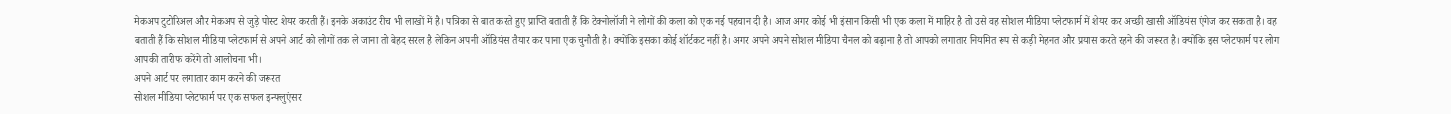मेकअप टुटोरिअल और मेकअप से जुड़े पोस्ट शेयर करती हैं। इनके अकाउंट रीच भी लाखों में है। पत्रिका से बात करते हुए प्राप्ति बताती हैं कि टेक्नोलॉजी ने लोगों की कला को एक नई पहचान दी है। आज अगर कोई भी इंसान किसी भी एक कला में माहिर है तो उसे वह सोशल मीडिया प्लेटफार्म में शेयर कर अच्छी खासी ऑडियंस एंगेज कर सकता है। वह बताती हैं कि सोशल मीडिया प्लेटफार्म से अपने आर्ट को लोगों तक ले जाना तो बेहद सरल है लेकिन अपनी ऑडियंस तैयार कर पाना एक चुनौती है। क्योंकि इसका कोई शॉर्टकट नहीं है। अगर अपने अपने सोशल मीडिया चैनल को बढ़ाना है तो आपको लगातार नियमित रूप से कड़ी मेहनत और प्रयास करते रहने की जरूरत है। क्योंकि इस प्लेटफार्म पर लोग आपकी तारीफ करेंगे तो आलोचना भी।
अपने आर्ट पर लगातार काम करने की जरूरत
सोशल मीडिया प्लेटफार्म पर एक सफल इन्फ्लुएंसर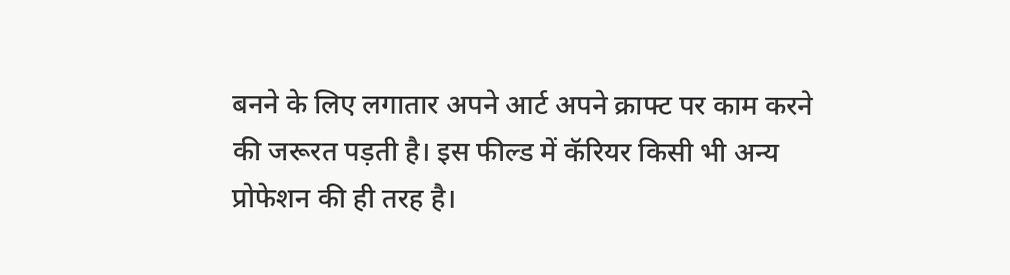बनने के लिए लगातार अपने आर्ट अपने क्राफ्ट पर काम करने की जरूरत पड़ती है। इस फील्ड में कॅरियर किसी भी अन्य प्रोफेशन की ही तरह है।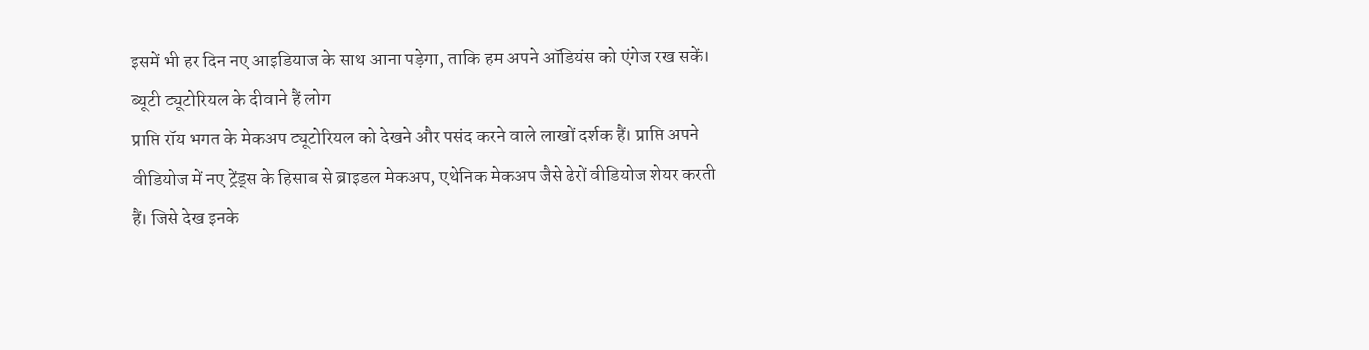इसमें भी हर दिन नए आइडियाज के साथ आना पड़ेगा, ताकि हम अपने ऑडियंस को एंगेज रख सकें।
ब्यूटी ट्यूटोरियल के दीवाने हैं लोग
प्राप्ति रॉय भगत के मेकअप ट्यूटोरियल को देखने और पसंद करने वाले लाखों दर्शक हैं। प्राप्ति अपने वीडियोज में नए ट्रेंड्स के हिसाब से ब्राइडल मेकअप, एथेनिक मेकअप जैसे ढेरों वीडियोज शेयर करती हैं। जिसे देख इनके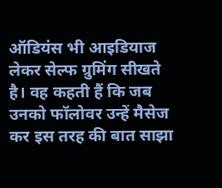ऑडियंस भी आइडियाज लेकर सेल्फ ग्रुमिंग सीखते है। वह कहती हैं कि जब उनको फॉलोवर उन्हें मैसेज कर इस तरह की बात साझा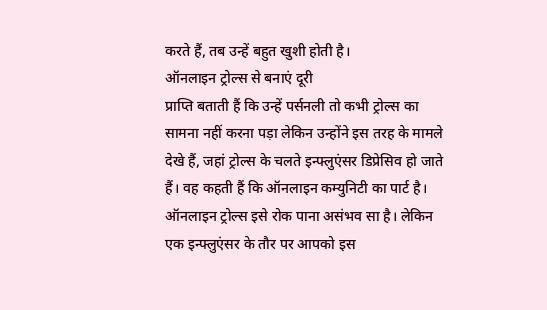करते हैं, तब उन्हें बहुत खुशी होती है।
ऑनलाइन ट्रोल्स से बनाएं दूरी
प्राप्ति बताती हैं कि उन्हें पर्सनली तो कभी ट्रोल्स का सामना नहीं करना पड़ा लेकिन उन्होंने इस तरह के मामले देखे हैं, जहां ट्रोल्स के चलते इन्फ्लुएंसर डिप्रेसिव हो जाते हैं। वह कहती हैं कि ऑनलाइन कम्युनिटी का पार्ट है। ऑनलाइन ट्रोल्स इसे रोक पाना असंभव सा है। लेकिन एक इन्फ्लुएंसर के तौर पर आपको इस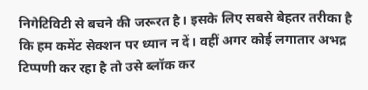निगेटिविटी से बचने की जरूरत है। इसके लिए सबसे बेहतर तरीका है कि हम कमेंट सेक्शन पर ध्यान न दें। वहीं अगर कोई लगातार अभद्र टिप्पणी कर रहा है तो उसे ब्लॉक कर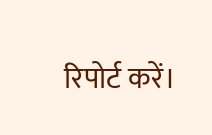रिपोर्ट करें।